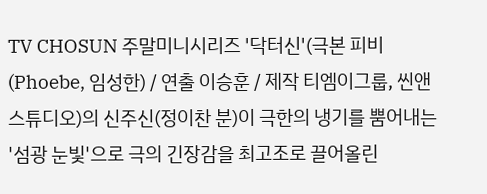TV CHOSUN 주말미니시리즈 '닥터신'(극본 피비(Phoebe, 임성한) / 연출 이승훈 / 제작 티엠이그룹, 씬앤스튜디오)의 신주신(정이찬 분)이 극한의 냉기를 뿜어내는 '섬광 눈빛'으로 극의 긴장감을 최고조로 끌어올린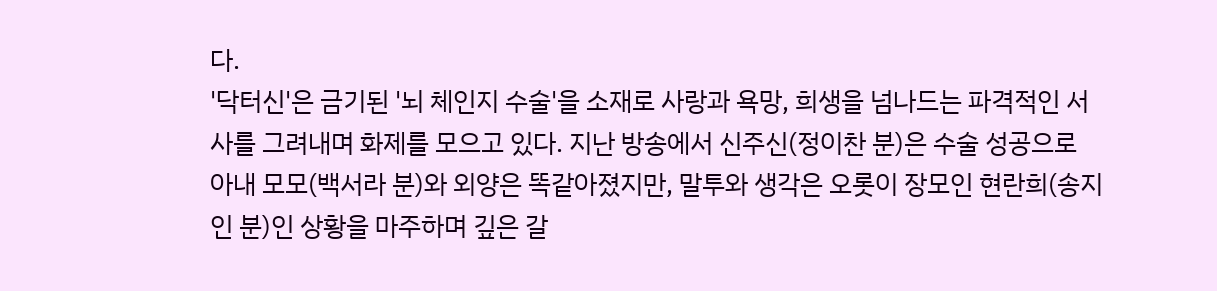다.
'닥터신'은 금기된 '뇌 체인지 수술'을 소재로 사랑과 욕망, 희생을 넘나드는 파격적인 서사를 그려내며 화제를 모으고 있다. 지난 방송에서 신주신(정이찬 분)은 수술 성공으로 아내 모모(백서라 분)와 외양은 똑같아졌지만, 말투와 생각은 오롯이 장모인 현란희(송지인 분)인 상황을 마주하며 깊은 갈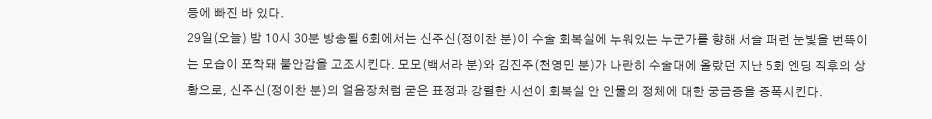등에 빠진 바 있다.
29일(오늘) 밤 10시 30분 방송될 6회에서는 신주신(정이찬 분)이 수술 회복실에 누워있는 누군가를 향해 서슬 퍼런 눈빛을 번뜩이는 모습이 포착돼 불안감을 고조시킨다. 모모(백서라 분)와 김진주(천영민 분)가 나란히 수술대에 올랐던 지난 5회 엔딩 직후의 상황으로, 신주신(정이찬 분)의 얼음장처럼 굳은 표정과 강렬한 시선이 회복실 안 인물의 정체에 대한 궁금증을 증폭시킨다.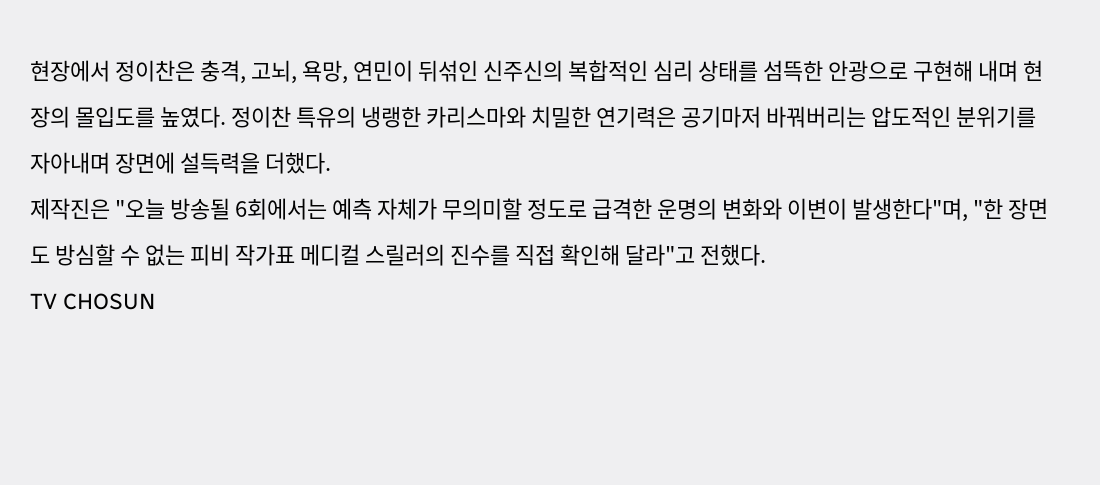현장에서 정이찬은 충격, 고뇌, 욕망, 연민이 뒤섞인 신주신의 복합적인 심리 상태를 섬뜩한 안광으로 구현해 내며 현장의 몰입도를 높였다. 정이찬 특유의 냉랭한 카리스마와 치밀한 연기력은 공기마저 바꿔버리는 압도적인 분위기를 자아내며 장면에 설득력을 더했다.
제작진은 "오늘 방송될 6회에서는 예측 자체가 무의미할 정도로 급격한 운명의 변화와 이변이 발생한다"며, "한 장면도 방심할 수 없는 피비 작가표 메디컬 스릴러의 진수를 직접 확인해 달라"고 전했다.
TV CHOSUN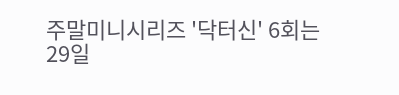주말미니시리즈 '닥터신' 6회는 29일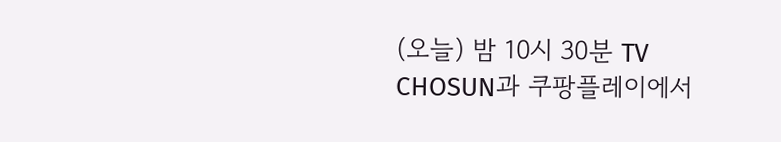(오늘) 밤 10시 30분 TV CHOSUN과 쿠팡플레이에서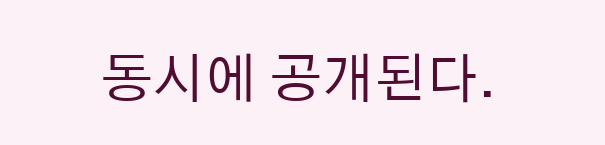동시에 공개된다.